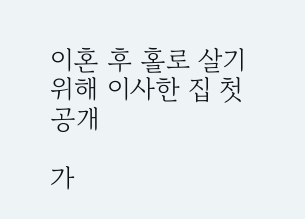이혼 후 홀로 살기 위해 이사한 집 첫 공개

가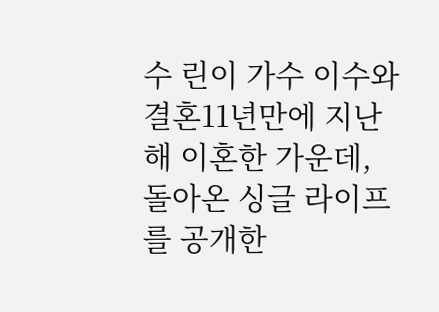수 린이 가수 이수와 결혼11년만에 지난해 이혼한 가운데, 돌아온 싱글 라이프를 공개한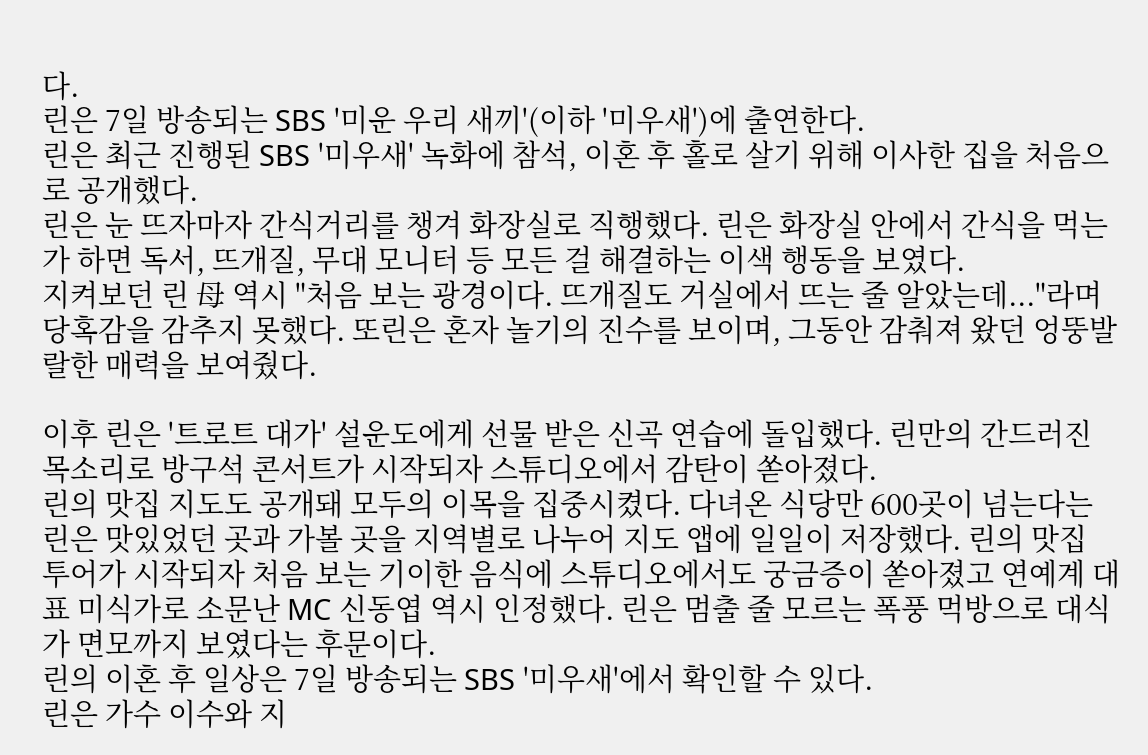다.
린은 7일 방송되는 SBS '미운 우리 새끼'(이하 '미우새')에 출연한다.
린은 최근 진행된 SBS '미우새' 녹화에 참석, 이혼 후 홀로 살기 위해 이사한 집을 처음으로 공개했다.
린은 눈 뜨자마자 간식거리를 챙겨 화장실로 직행했다. 린은 화장실 안에서 간식을 먹는가 하면 독서, 뜨개질, 무대 모니터 등 모든 걸 해결하는 이색 행동을 보였다.
지켜보던 린 母 역시 "처음 보는 광경이다. 뜨개질도 거실에서 뜨는 줄 알았는데..."라며 당혹감을 감추지 못했다. 또린은 혼자 놀기의 진수를 보이며, 그동안 감춰져 왔던 엉뚱발랄한 매력을 보여줬다.

이후 린은 '트로트 대가' 설운도에게 선물 받은 신곡 연습에 돌입했다. 린만의 간드러진 목소리로 방구석 콘서트가 시작되자 스튜디오에서 감탄이 쏟아졌다.
린의 맛집 지도도 공개돼 모두의 이목을 집중시켰다. 다녀온 식당만 600곳이 넘는다는 린은 맛있었던 곳과 가볼 곳을 지역별로 나누어 지도 앱에 일일이 저장했다. 린의 맛집 투어가 시작되자 처음 보는 기이한 음식에 스튜디오에서도 궁금증이 쏟아졌고 연예계 대표 미식가로 소문난 MC 신동엽 역시 인정했다. 린은 멈출 줄 모르는 폭풍 먹방으로 대식가 면모까지 보였다는 후문이다.
린의 이혼 후 일상은 7일 방송되는 SBS '미우새'에서 확인할 수 있다.
린은 가수 이수와 지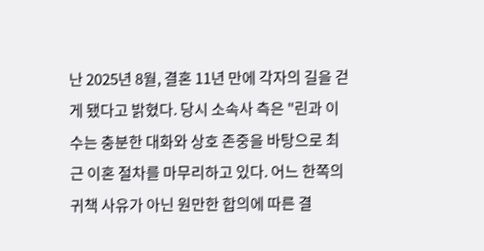난 2025년 8월, 결혼 11년 만에 각자의 길을 걷게 됐다고 밝혔다. 당시 소속사 측은 "린과 이수는 충분한 대화와 상호 존중을 바탕으로 최근 이혼 절차를 마무리하고 있다. 어느 한쪽의 귀책 사유가 아닌 원만한 합의에 따른 결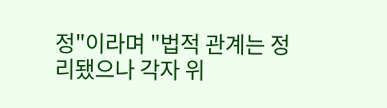정"이라며 "법적 관계는 정리됐으나 각자 위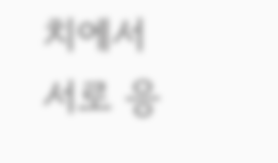치에서 서로 응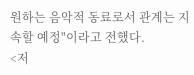원하는 음악적 동료로서 관계는 지속할 예정"이라고 전했다.
<저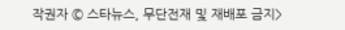작권자 © 스타뉴스, 무단전재 및 재배포 금지>